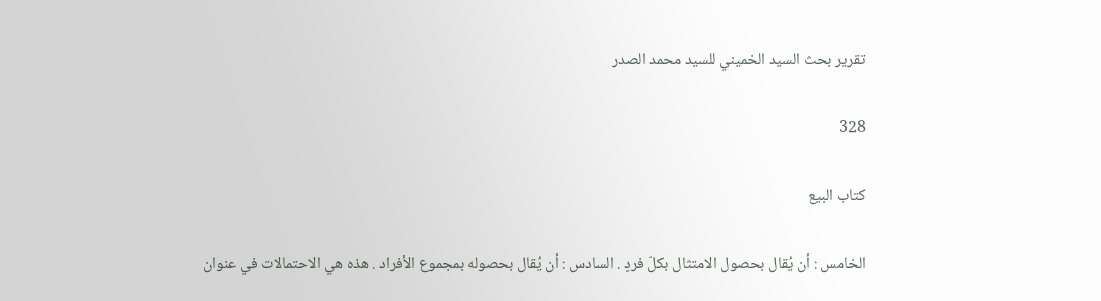تقرير بحث السيد الخميني للسيد محمد الصدر

328

كتاب البيع

الخامس : أن يُقال بحصول الامتثال بكلّ فردٍ . السادس : أن يُقال بحصوله بمجموع الأفراد . هذه هي الاحتمالات في عنوان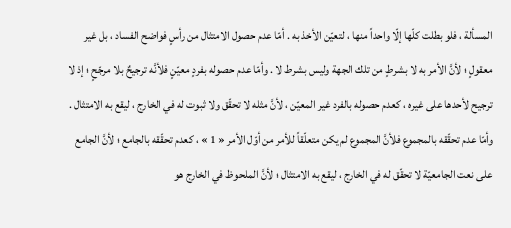المسألة ، فلو بطلت كلّها إلّا واحداً منها ، لتعيّن الأخذ به . أمّا عدم حصول الامتثال من رأسٍ فواضح الفساد ، بل غير معقولٍ ؛ لأنَّ الأمر به لا بشرطٍ من تلك الجهة وليس بشرط لا . وأمّا عدم حصوله بفردٍ معيّنٍ فلأنَّه ترجيحٌ بلا مرجّحٍ ؛ إذ لا ترجيح لأحدها على غيره ، كعدم حصوله بالفرد غير المعيّن ، لأنَّ مثله لا تحقّق ولا ثبوت له في الخارج ، ليقع به الامتثال . وأمّا عدم تحقّقه بالمجموع فلأنَّ المجموع لم يكن متعلّقاً للأمر من أوّل الأمر « 1 » ، كعدم تحقّقه بالجامع ؛ لأنَّ الجامع على نعت الجامعيّة لا تحقّق له في الخارج ، ليقع به الامتثال ؛ لأنَّ الملحوظ في الخارج هو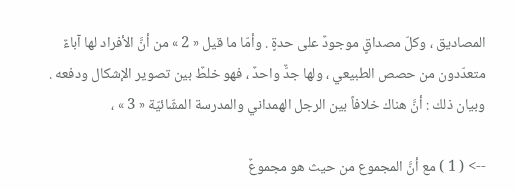المصاديق ، وكلّ مصداقٍ موجودٌ على حدةٍ . وأمّا ما قيل « 2 » من أنَّ الأفراد لها آباءٌ متعدّدون من حصص الطبيعي ، ولها جدٌّ واحدٌ ، فهو خلطٌ بين تصوير الإشكال ودفعه . وبيان ذلك : أنَّ هناك خلافاً بين الرجل الهمداني والمدرسة المشّائيّة « 3 » ،

--> ( 1 ) مع أنَّ المجموع من حيث هو مجموعٌ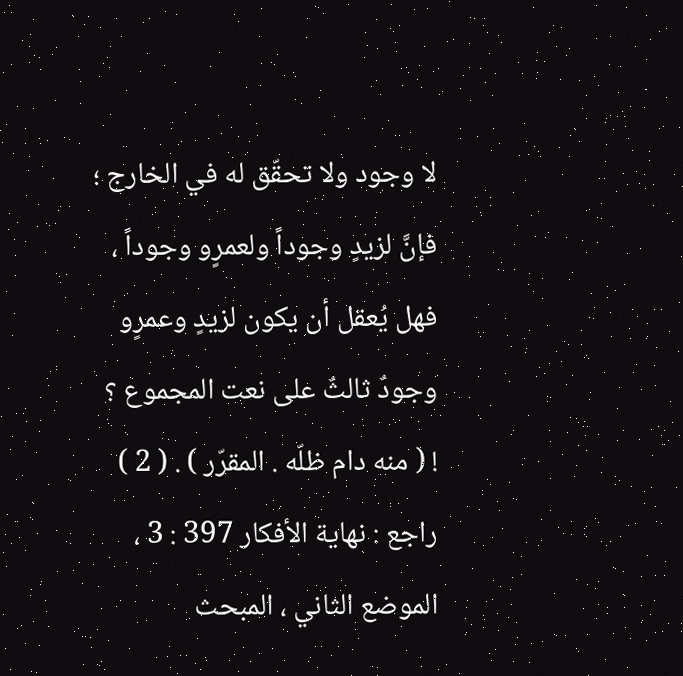لا وجود ولا تحقّق له في الخارج ؛ فإنَّ لزيدٍ وجوداً ولعمرٍو وجوداً ، فهل يُعقل أن يكون لزيدٍ وعمرٍو وجودٌ ثالثٌ على نعت المجموع ؟ ! ( منه دام ظلّه . المقرّر ) . ( 2 ) راجع : نهاية الأفكار 397 : 3 ، الموضع الثاني ، المبحث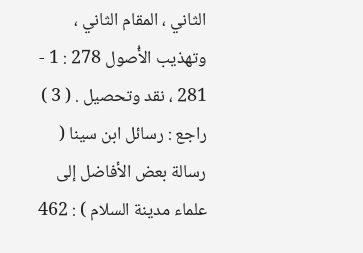الثاني ، المقام الثاني ، وتهذيب الأُصول 278 : 1 - 281 ، نقد وتحصيل . ( 3 ) راجع : رسائل ابن سينا ( رسالة بعض الأفاضل إلى علماء مدينة السلام ) : 462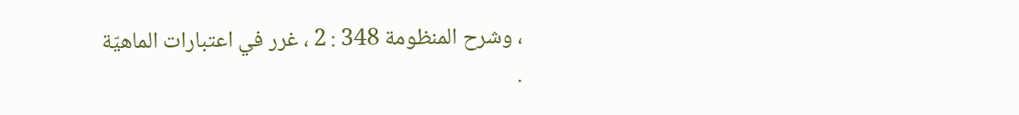، وشرح المنظومة 348 : 2 ، غرر في اعتبارات الماهيّة .